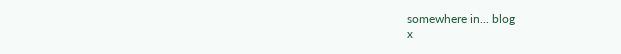somewhere in... blog
x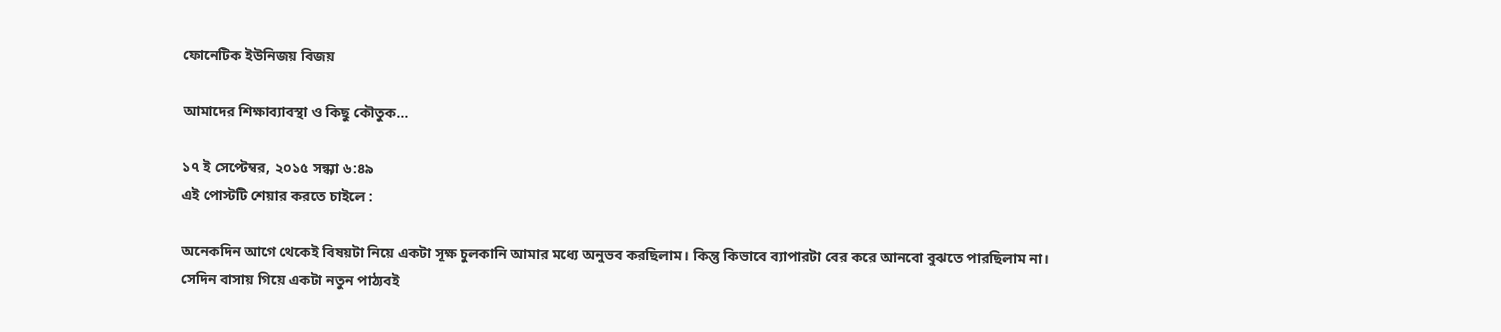ফোনেটিক ইউনিজয় বিজয়

আমাদের শিক্ষাব্যাবস্থা ও কিছু কৌতুক...

১৭ ই সেপ্টেম্বর, ২০১৫ সন্ধ্যা ৬:৪৯
এই পোস্টটি শেয়ার করতে চাইলে :

অনেকদিন আগে থেকেই বিষয়টা নিয়ে একটা সূক্ষ চুলকানি আমার মধ্যে অনুভব করছিলাম। কিন্তু কিভাবে ব্যাপারটা বের করে আনবো বুঝতে পারছিলাম না।
সেদিন বাসায় গিয়ে একটা নতুন পাঠ্যবই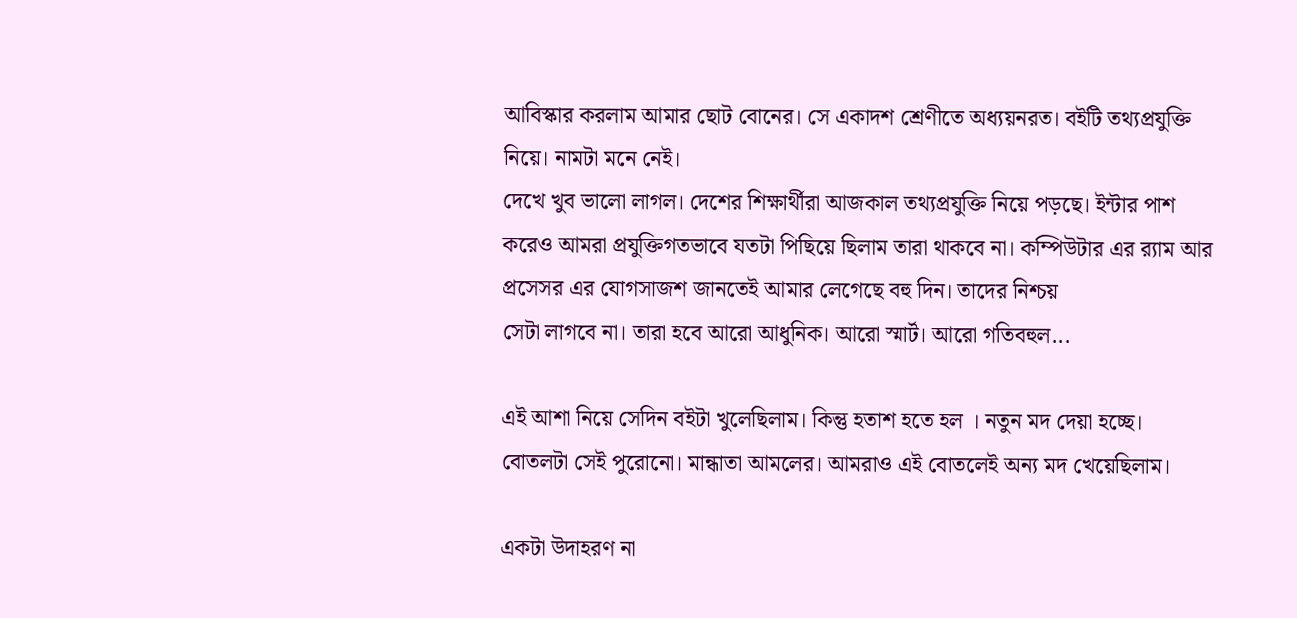আবিস্কার করলাম আমার ছোট বোনের। সে একাদশ শ্রেণীতে অধ্যয়নরত। বইটি তথ্যপ্রযুক্তি নিয়ে। নামটা মনে নেই।
দেখে খুব ভালো লাগল। দেশের শিক্ষার্থীরা আজকাল তথ্যপ্রযুক্তি নিয়ে পড়ছে। ইন্টার পাশ করেও আমরা প্রযুক্তিগতভাবে যতটা পিছিয়ে ছিলাম তারা থাকবে না। কম্পিউটার এর র‍্যাম আর প্রসেসর এর যোগসাজশ জানতেই আমার লেগেছে বহু দিন। তাদের নিশ্চয়
সেটা লাগবে না। তারা হবে আরো আধুনিক। আরো স্মার্ট। আরো গতিবহুল...

এই আশা নিয়ে সেদিন বইটা খুলেছিলাম। কিন্তু হতাশ হতে হল । নতুন মদ দেয়া হচ্ছে। বোতলটা সেই পুরোনো। মান্ধাতা আমলের। আমরাও এই বোতলেই অন্য মদ খেয়েছিলাম।

একটা উদাহরণ না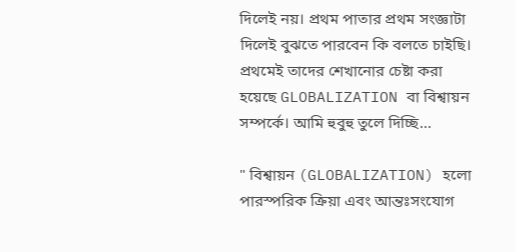দিলেই নয়। প্রথম পাতার প্রথম সংজ্ঞাটা দিলেই বুঝতে পারবেন কি বলতে চাইছি। প্রথমেই তাদের শেখানোর চেষ্টা করা হয়েছে GLOBALIZATION বা বিশ্বায়ন সম্পর্কে। আমি হুবুহু তুলে দিচ্ছি...

" বিশ্বায়ন (GLOBALIZATION) হলো পারস্পরিক ক্রিয়া এবং আন্তঃসংযোগ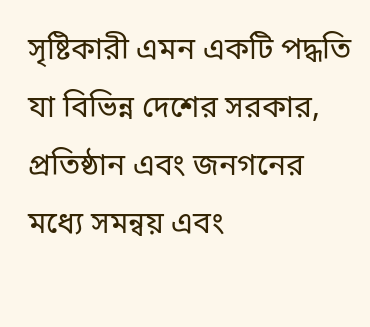সৃষ্টিকারী এমন একটি পদ্ধতি যা বিভিন্ন দেশের সরকার, প্রতিষ্ঠান এবং জনগনের মধ্যে সমন্বয় এবং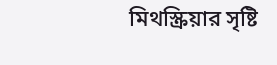মিথস্ক্রিয়ার সৃষ্টি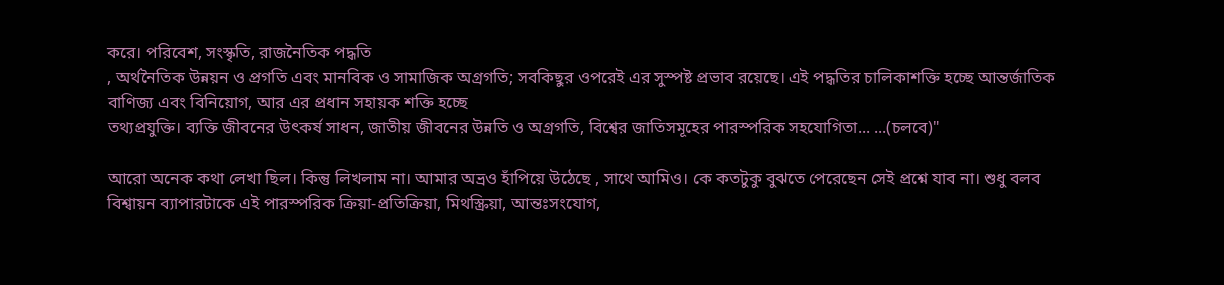করে। পরিবেশ, সংস্কৃতি, রাজনৈতিক পদ্ধতি
, অর্থনৈতিক উন্নয়ন ও প্রগতি এবং মানবিক ও সামাজিক অগ্রগতি; সবকিছুর ওপরেই এর সুস্পষ্ট প্রভাব রয়েছে। এই পদ্ধতির চালিকাশক্তি হচ্ছে আন্তর্জাতিক বাণিজ্য এবং বিনিয়োগ, আর এর প্রধান সহায়ক শক্তি হচ্ছে
তথ্যপ্রযুক্তি। ব্যক্তি জীবনের উৎকর্ষ সাধন, জাতীয় জীবনের উন্নতি ও অগ্রগতি, বিশ্বের জাতিসমূহের পারস্পরিক সহযোগিতা... ...(চলবে)"

আরো অনেক কথা লেখা ছিল। কিন্তু লিখলাম না। আমার অভ্রও হাঁপিয়ে উঠেছে , সাথে আমিও। কে কতটুকু বুঝতে পেরেছেন সেই প্রশ্নে যাব না। শুধু বলব বিশ্বায়ন ব্যাপারটাকে এই পারস্পরিক ক্রিয়া-প্রতিক্রিয়া, মিথস্ক্রিয়া, আন্তঃসংযোগ,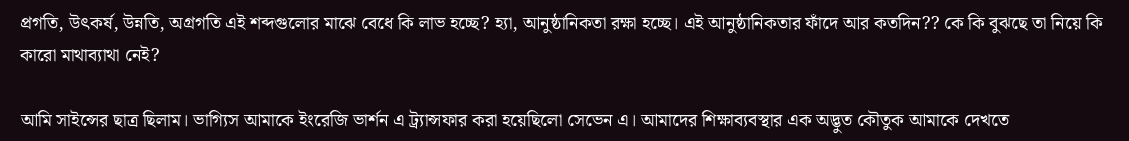প্রগতি, উৎকর্ষ, উন্নতি, অগ্রগতি এই শব্দগুলোর মাঝে বেধে কি লাভ হচ্ছে? হ্যা, আনুষ্ঠানিকতা রক্ষা হচ্ছে। এই আনুষ্ঠানিকতার ফাঁদে আর কতদিন?? কে কি বুঝছে তা নিয়ে কি কারো মাথাব্যাথা নেই?

আমি সাইন্সের ছাত্র ছিলাম। ভাগ্যিস আমাকে ইংরেজি ভার্শন এ ট্র্যান্সফার করা হয়েছিলো সেভেন এ। আমাদের শিক্ষাব্যবস্থার এক অদ্ভুত কৌতুক আমাকে দেখতে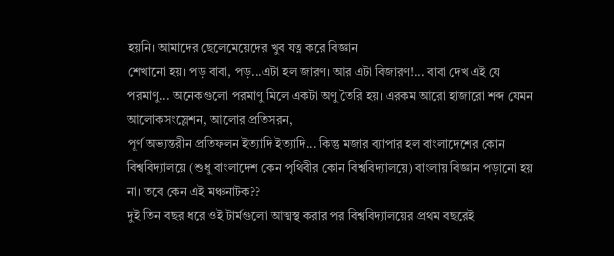হয়নি। আমাদের ছেলেমেয়েদের খুব যত্ন করে বিজ্ঞান
শেখানো হয়। পড় বাবা, পড়...এটা হল জারণ। আর এটা বিজারণ!... বাবা দেখ এই যে পরমাণু... অনেকগুলো পরমাণু মিলে একটা অণু তৈরি হয়। এরকম আরো হাজারো শব্দ যেমন আলোকসংস্লেশন, আলোর প্রতিসরন,
পূর্ণ অভ্যন্তরীন প্রতিফলন ইত্যাদি ইত্যাদি... কিন্তু মজার ব্যাপার হল বাংলাদেশের কোন বিশ্ববিদ্যালয়ে (শুধু বাংলাদেশ কেন পৃথিবীর কোন বিশ্ববিদ্যালয়ে) বাংলায় বিজ্ঞান পড়ানো হয় না। তবে কেন এই মঞ্চনাটক??
দুই তিন বছর ধরে ওই টার্মগুলো আত্মস্থ করার পর বিশ্ববিদ্যালয়ের প্রথম বছরেই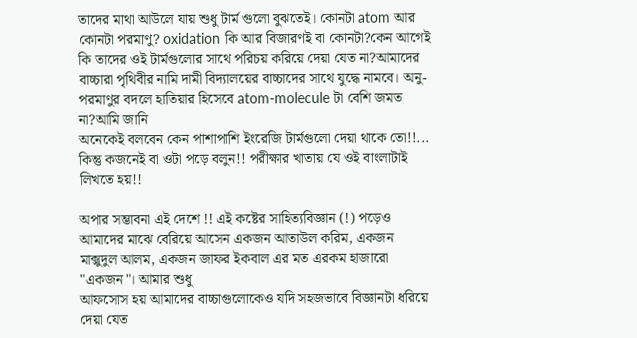তাদের মাথা আউলে যায় শুধু টার্ম গুলো বুঝতেই। কোনটা atom আর কোনটা পরমাণু? oxidation কি আর বিজারণই বা কোনটা?কেন আগেই কি তাদের ওই টার্মগুলোর সাথে পরিচয় করিয়ে দেয়া যেত না?আমাদের বাচ্চারা পৃথিবীর নামি দামী বিদ্যালয়ের বাচ্চাদের সাথে যুদ্ধে নামবে। অনু-পরমাণুর বদলে হাতিয়ার হিসেবে atom-molecule টা বেশি জমত না?আমি জানি
অনেকেই বলবেন কেন পাশাপাশি ইংরেজি টার্মগুলো দেয়া থাকে তো!!... কিন্তু কজনেই বা ওটা পড়ে বলুন!! পরীক্ষার খাতায় যে ওই বাংলাটাই লিখতে হয়!!

অপার সম্ভাবনা এই দেশে !! এই কষ্টের সাহিত্যবিজ্ঞান (!) পড়েও আমাদের মাঝে বেরিয়ে আসেন একজন আতাউল করিম, একজন মাক্সুদুল আলম, একজন জাফর ইকবাল এর মত এরকম হাজারো "একজন"। আমার শুধু
আফসোস হয় আমাদের বাচ্চাগুলোকেও যদি সহজভাবে বিজ্ঞানটা ধরিয়ে দেয়া যেত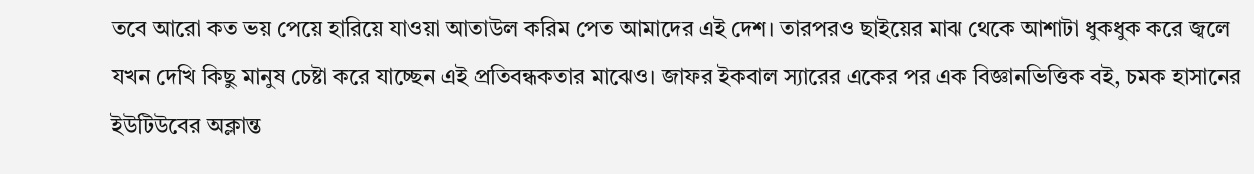তবে আরো কত ভয় পেয়ে হারিয়ে যাওয়া আতাউল করিম পেত আমাদের এই দেশ। তারপরও ছাইয়ের মাঝ থেকে আশাটা ধুকধুক করে জ্বলে
যখন দেখি কিছু মানুষ চেষ্টা করে যাচ্ছেন এই প্রতিবন্ধকতার মাঝেও। জাফর ইকবাল স্যারের একের পর এক বিজ্ঞানভিত্তিক বই, চমক হাসানের ইউটিউবের অক্লান্ত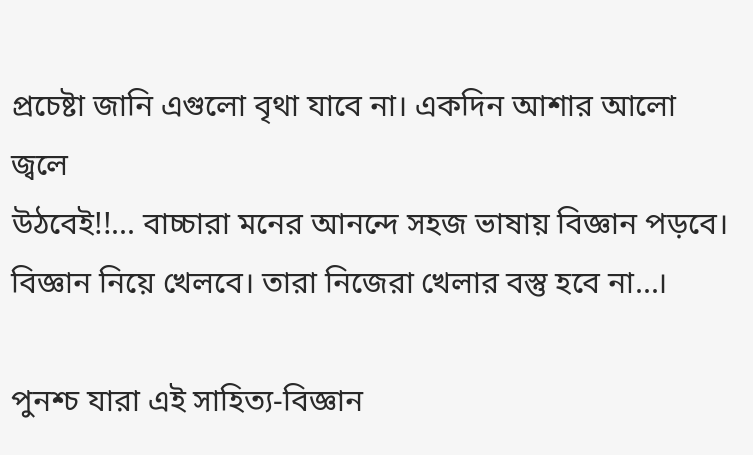প্রচেষ্টা জানি এগুলো বৃথা যাবে না। একদিন আশার আলো জ্বলে
উঠবেই!!... বাচ্চারা মনের আনন্দে সহজ ভাষায় বিজ্ঞান পড়বে। বিজ্ঞান নিয়ে খেলবে। তারা নিজেরা খেলার বস্তু হবে না...।

পুনশ্চ যারা এই সাহিত্য-বিজ্ঞান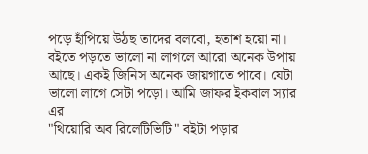পড়ে হাঁপিয়ে উঠছ তাদের বলবো, হতাশ হয়ো না। বইতে পড়তে ভালো না লাগলে আরো অনেক উপায় আছে। একই জিনিস অনেক জায়গাতে পাবে। যেটা ভালো লাগে সেটা পড়ো। আমি জাফর ইকবাল স্যার এর
"থিয়োরি অব রিলেটিভিটি" বইটা পড়ার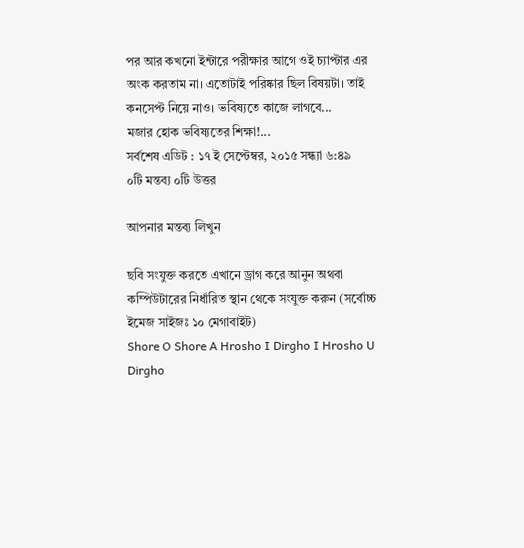পর আর কখনো ইন্টারে পরীক্ষার আগে ওই চ্যাপ্টার এর অংক করতাম না। এতোটাই পরিষ্কার ছিল বিষয়টা। তাই কনসেপ্ট নিয়ে নাও। ভবিষ্যতে কাজে লাগবে...
মজার হোক ভবিষ্যতের শিক্ষা!...
সর্বশেষ এডিট : ১৭ ই সেপ্টেম্বর, ২০১৫ সন্ধ্যা ৬:৪৯
০টি মন্তব্য ০টি উত্তর

আপনার মন্তব্য লিখুন

ছবি সংযুক্ত করতে এখানে ড্রাগ করে আনুন অথবা কম্পিউটারের নির্ধারিত স্থান থেকে সংযুক্ত করুন (সর্বোচ্চ ইমেজ সাইজঃ ১০ মেগাবাইট)
Shore O Shore A Hrosho I Dirgho I Hrosho U Dirgho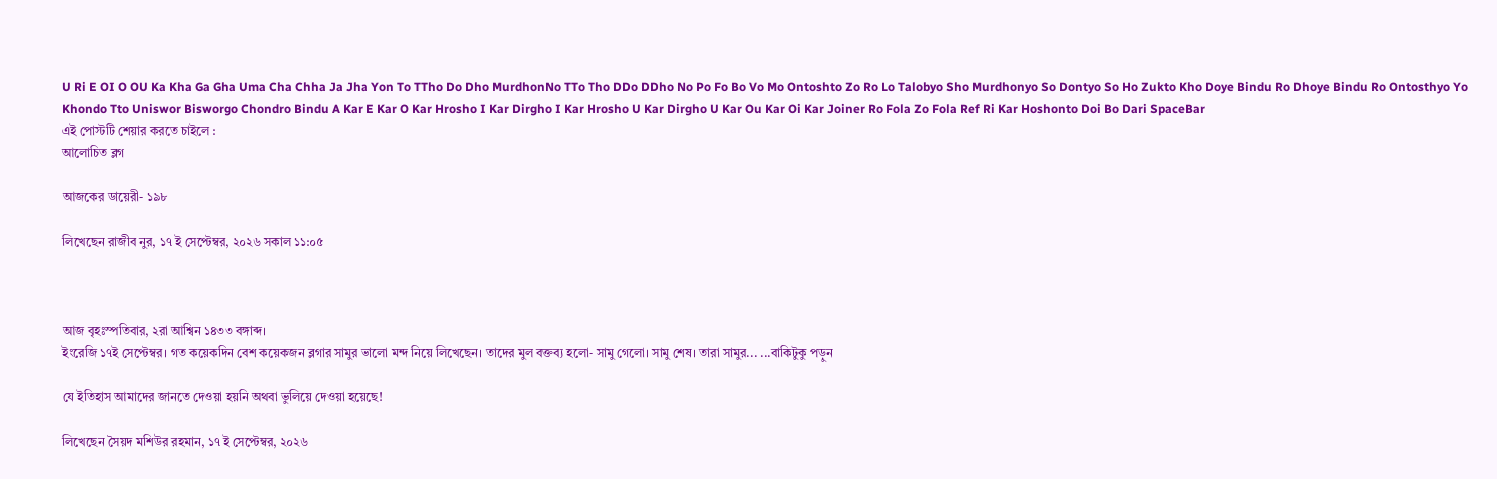U Ri E OI O OU Ka Kha Ga Gha Uma Cha Chha Ja Jha Yon To TTho Do Dho MurdhonNo TTo Tho DDo DDho No Po Fo Bo Vo Mo Ontoshto Zo Ro Lo Talobyo Sho Murdhonyo So Dontyo So Ho Zukto Kho Doye Bindu Ro Dhoye Bindu Ro Ontosthyo Yo Khondo Tto Uniswor Bisworgo Chondro Bindu A Kar E Kar O Kar Hrosho I Kar Dirgho I Kar Hrosho U Kar Dirgho U Kar Ou Kar Oi Kar Joiner Ro Fola Zo Fola Ref Ri Kar Hoshonto Doi Bo Dari SpaceBar
এই পোস্টটি শেয়ার করতে চাইলে :
আলোচিত ব্লগ

আজকের ডায়েরী- ১৯৮

লিখেছেন রাজীব নুর, ১৭ ই সেপ্টেম্বর, ২০২৬ সকাল ১১:০৫



আজ বৃহঃস্পতিবার, ২রা আশ্বিন ১৪৩৩ বঙ্গাব্দ।
ইংরেজি ১৭ই সেপ্টেম্বর। গত কয়েকদিন বেশ কয়েকজন ব্লগার সামুর ভালো মন্দ নিয়ে লিখেছেন। তাদের মুল বক্তব্য হলো- সামু গেলো। সামু শেষ। তারা সামুর... ...বাকিটুকু পড়ুন

যে ইতিহাস আমাদের জানতে দেওয়া হয়নি অথবা ভুলিয়ে দেওয়া হয়েছে!

লিখেছেন সৈয়দ মশিউর রহমান, ১৭ ই সেপ্টেম্বর, ২০২৬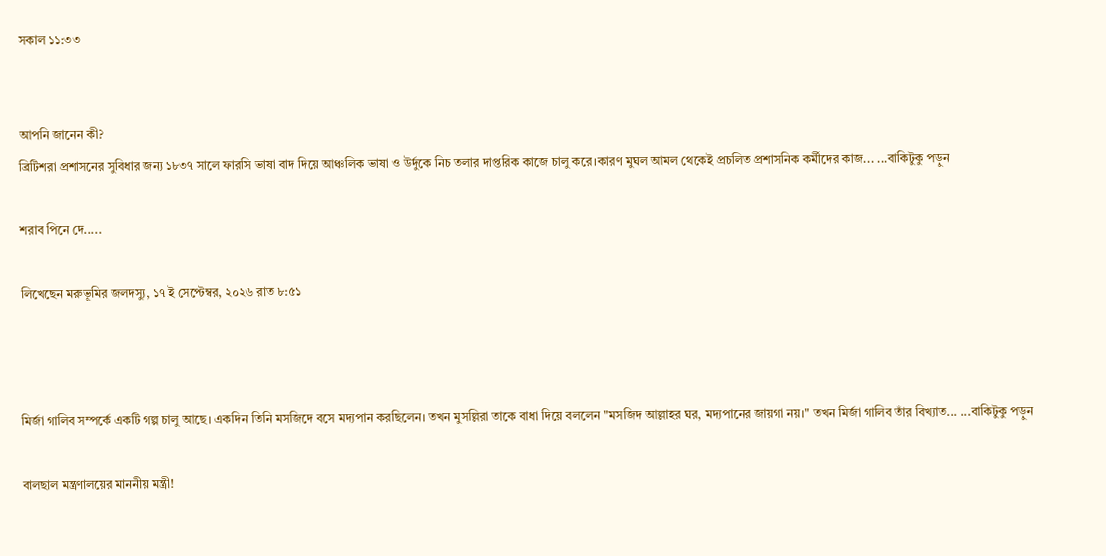সকাল ১১:৩৩


আপনি জানেন কী?
ব্রিটিশরা প্রশাসনের সুবিধার জন্য ১৮৩৭ সালে ফারসি ভাষা বাদ দিয়ে আঞ্চলিক ভাষা ও উর্দুকে নিচ তলার দাপ্তরিক কাজে চালু করে।কারণ মুঘল আমল থেকেই প্রচলিত প্রশাসনিক কর্মীদের কাজ... ...বাকিটুকু পড়ুন

শরাব পিনে দে.....

লিখেছেন মরুভূমির জলদস্যু, ১৭ ই সেপ্টেম্বর, ২০২৬ রাত ৮:৫১



মির্জা গালিব সম্পর্কে একটি গল্প চালু আছে। একদিন তিনি মসজিদে বসে মদ্যপান করছিলেন। তখন মুসল্লিরা তাকে বাধা দিয়ে বললেন "মসজিদ আল্লাহর ঘর, মদ্যপানের জায়গা নয়।" তখন মির্জা গালিব তাঁর বিখ্যাত... ...বাকিটুকু পড়ুন

বালছাল মন্ত্রণালয়ের মাননীয় মন্ত্রী!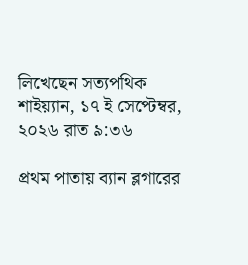লিখেছেন সত্যপথিক শাইয়্যান, ১৭ ই সেপ্টেম্বর, ২০২৬ রাত ৯:৩৬

প্রথম পাতায় ব্যান ব্লগারের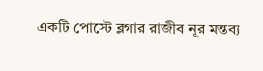একটি পোস্টে ব্লগার রাজীব নূর মন্তব্য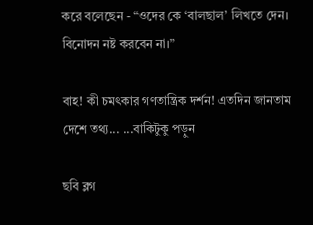করে বলেছেন - “ওদের কে ‘বালছাল’ লিখতে দেন। বিনোদন নষ্ট করবেন না।”

বাহ! কী চমৎকার গণতান্ত্রিক দর্শন! এতদিন জানতাম দেশে তথ্য... ...বাকিটুকু পড়ুন

ছবি ব্লগ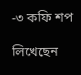-৩ কফি শপ

লিখেছেন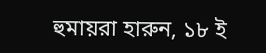হুমায়রা হারুন, ১৮ ই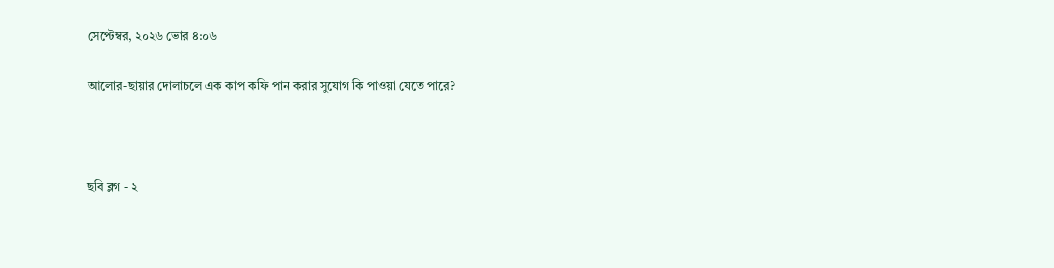সেপ্টেম্বর, ২০২৬ ভোর ৪:০৬

আলোর-ছায়ার দোলাচলে এক কাপ কফি পান করার সুযোগ কি পাওয়া যেতে পারে?



ছবি ব্লগ - ২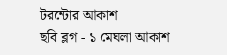টরন্টোর আকাশ
ছবি ব্লগ - ১ মেঘলা আকাশ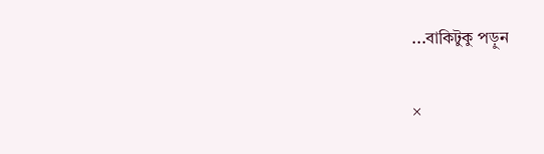...বাকিটুকু পড়ুন

×